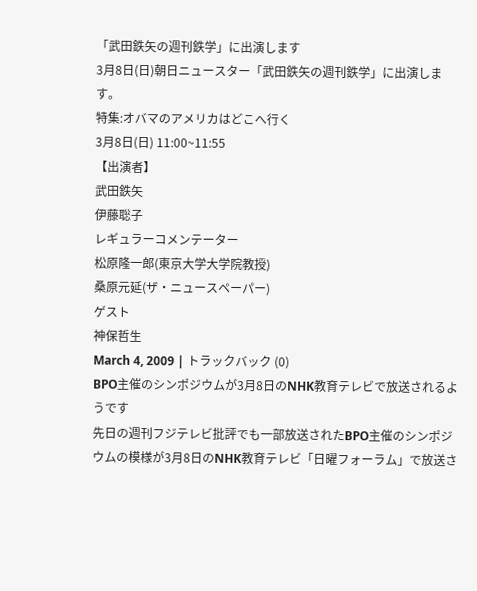「武田鉄矢の週刊鉄学」に出演します
3月8日(日)朝日ニュースター「武田鉄矢の週刊鉄学」に出演します。
特集:オバマのアメリカはどこへ行く
3月8日(日) 11:00~11:55
【出演者】
武田鉄矢
伊藤聡子
レギュラーコメンテーター
松原隆一郎(東京大学大学院教授)
桑原元延(ザ・ニュースペーパー)
ゲスト
神保哲生
March 4, 2009 | トラックバック (0)
BPO主催のシンポジウムが3月8日のNHK教育テレビで放送されるようです
先日の週刊フジテレビ批評でも一部放送されたBPO主催のシンポジウムの模様が3月8日のNHK教育テレビ「日曜フォーラム」で放送さ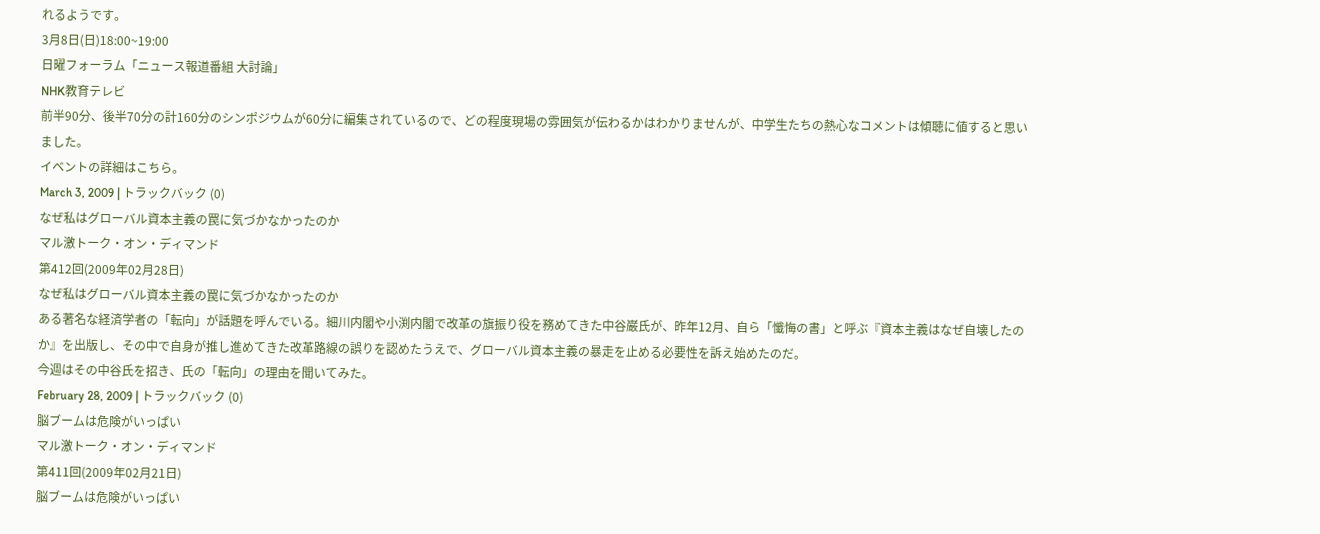れるようです。
3月8日(日)18:00~19:00
日曜フォーラム「ニュース報道番組 大討論」
NHK教育テレビ
前半90分、後半70分の計160分のシンポジウムが60分に編集されているので、どの程度現場の雰囲気が伝わるかはわかりませんが、中学生たちの熱心なコメントは傾聴に値すると思いました。
イベントの詳細はこちら。
March 3, 2009 | トラックバック (0)
なぜ私はグローバル資本主義の罠に気づかなかったのか
マル激トーク・オン・ディマンド
第412回(2009年02月28日)
なぜ私はグローバル資本主義の罠に気づかなかったのか
ある著名な経済学者の「転向」が話題を呼んでいる。細川内閣や小渕内閣で改革の旗振り役を務めてきた中谷巌氏が、昨年12月、自ら「懺悔の書」と呼ぶ『資本主義はなぜ自壊したのか』を出版し、その中で自身が推し進めてきた改革路線の誤りを認めたうえで、グローバル資本主義の暴走を止める必要性を訴え始めたのだ。
今週はその中谷氏を招き、氏の「転向」の理由を聞いてみた。
February 28, 2009 | トラックバック (0)
脳ブームは危険がいっぱい
マル激トーク・オン・ディマンド
第411回(2009年02月21日)
脳ブームは危険がいっぱい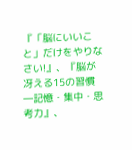『「脳にいいこと」だけをやりなさい!』、『脳が冴える15の習慣―記憶・集中・思考力』、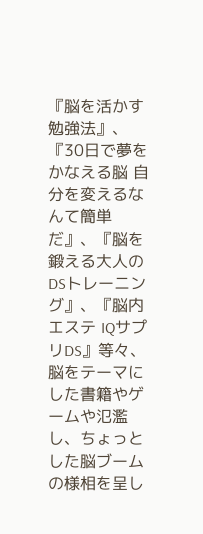『脳を活かす勉強法』、『30日で夢をかなえる脳 自分を変えるなんて簡単だ』、『脳を鍛える大人の DSトレーニング』、『脳内エステ IQサプリDS』等々、脳をテーマにした書籍やゲームや氾濫し、ちょっとした脳ブームの様相を呈し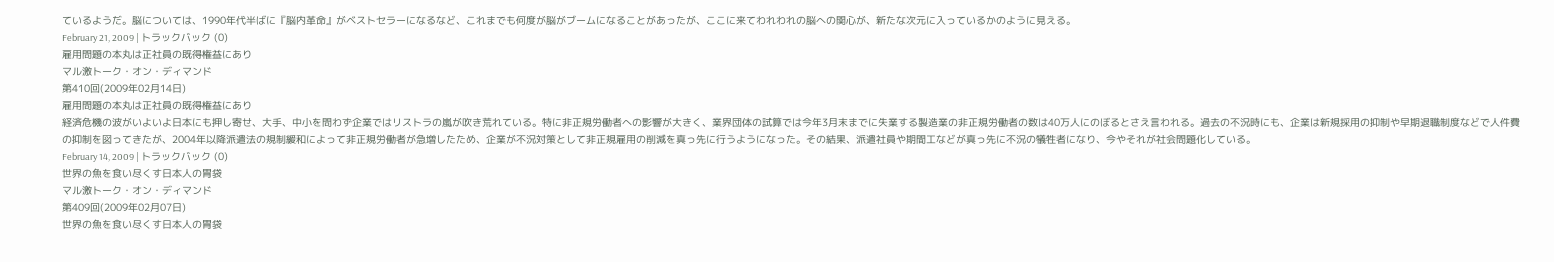ているようだ。脳については、1990年代半ばに『脳内革命』がベストセラーになるなど、これまでも何度が脳がブームになることがあったが、ここに来てわれわれの脳への関心が、新たな次元に入っているかのように見える。
February 21, 2009 | トラックバック (0)
雇用問題の本丸は正社員の既得権益にあり
マル激トーク・オン・ディマンド
第410回(2009年02月14日)
雇用問題の本丸は正社員の既得権益にあり
経済危機の波がいよいよ日本にも押し寄せ、大手、中小を問わず企業ではリストラの嵐が吹き荒れている。特に非正規労働者への影響が大きく、業界団体の試算では今年3月末までに失業する製造業の非正規労働者の数は40万人にのぼるとさえ言われる。過去の不況時にも、企業は新規採用の抑制や早期退職制度などで人件費の抑制を図ってきたが、2004年以降派遣法の規制緩和によって非正規労働者が急増したため、企業が不況対策として非正規雇用の削減を真っ先に行うようになった。その結果、派遣社員や期間工などが真っ先に不況の犠牲者になり、今やそれが社会問題化している。
February 14, 2009 | トラックバック (0)
世界の魚を食い尽くす日本人の胃袋
マル激トーク・オン・ディマンド
第409回(2009年02月07日)
世界の魚を食い尽くす日本人の胃袋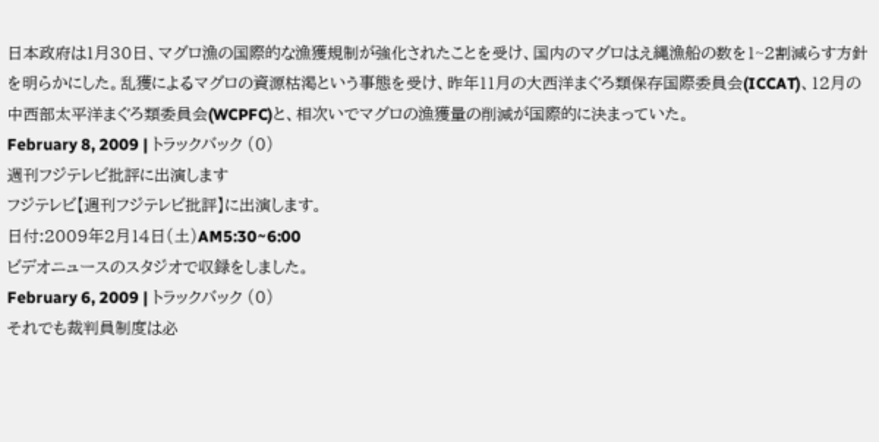日本政府は1月30日、マグロ漁の国際的な漁獲規制が強化されたことを受け、国内のマグロはえ縄漁船の数を1~2割減らす方針を明らかにした。乱獲によるマグロの資源枯渇という事態を受け、昨年11月の大西洋まぐろ類保存国際委員会(ICCAT)、12月の中西部太平洋まぐろ類委員会(WCPFC)と、相次いでマグロの漁獲量の削減が国際的に決まっていた。
February 8, 2009 | トラックバック (0)
週刊フジテレビ批評に出演します
フジテレビ【週刊フジテレビ批評】に出演します。
日付:2009年2月14日(土)AM5:30~6:00
ビデオニュースのスタジオで収録をしました。
February 6, 2009 | トラックバック (0)
それでも裁判員制度は必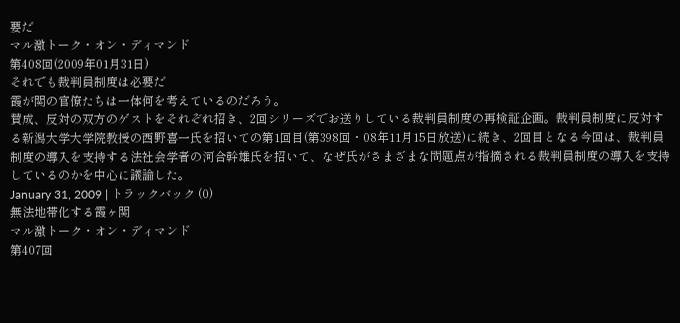要だ
マル激トーク・オン・ディマンド
第408回(2009年01月31日)
それでも裁判員制度は必要だ
霞が関の官僚たちは一体何を考えているのだろう。
賛成、反対の双方のゲストをそれぞれ招き、2回シリーズでお送りしている裁判員制度の再検証企画。裁判員制度に反対する新潟大学大学院教授の西野喜一氏を招いての第1回目(第398回・08年11月15日放送)に続き、2回目となる今回は、裁判員制度の導入を支持する法社会学者の河合幹雄氏を招いて、なぜ氏がさまざまな問題点が指摘される裁判員制度の導入を支持しているのかを中心に議論した。
January 31, 2009 | トラックバック (0)
無法地帯化する霞ヶ関
マル激トーク・オン・ディマンド
第407回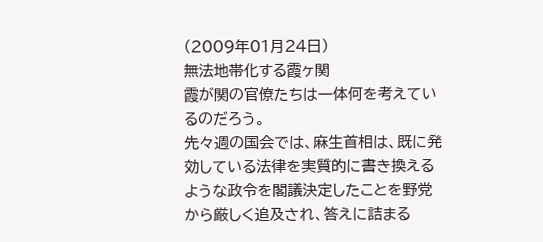(2009年01月24日)
無法地帯化する霞ヶ関
霞が関の官僚たちは一体何を考えているのだろう。
先々週の国会では、麻生首相は、既に発効している法律を実質的に書き換えるような政令を閣議決定したことを野党から厳しく追及され、答えに詰まる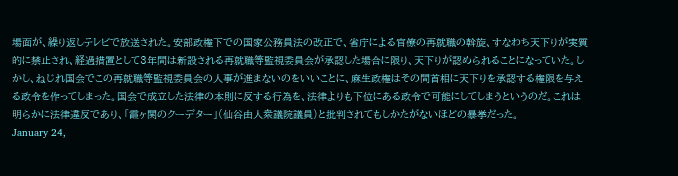場面が、繰り返しテレビで放送された。安部政権下での国家公務員法の改正で、省庁による官僚の再就職の斡旋、すなわち天下りが実質的に禁止され、経過措置として3年間は新設される再就職等監視委員会が承認した場合に限り、天下りが認められることになっていた。しかし、ねじれ国会でこの再就職等監視委員会の人事が進まないのをいいことに、麻生政権はその間首相に天下りを承認する権限を与える政令を作ってしまった。国会で成立した法律の本則に反する行為を、法律よりも下位にある政令で可能にしてしまうというのだ。これは明らかに法律違反であり、「霞ヶ関のクーデター」(仙谷由人衆議院議員)と批判されてもしかたがないほどの暴挙だった。
January 24,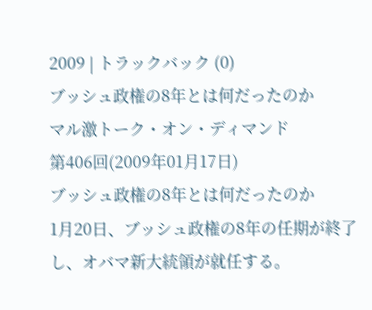2009 | トラックバック (0)
ブッシュ政権の8年とは何だったのか
マル激トーク・オン・ディマンド
第406回(2009年01月17日)
ブッシュ政権の8年とは何だったのか
1月20日、ブッシュ政権の8年の任期が終了し、オバマ新大統領が就任する。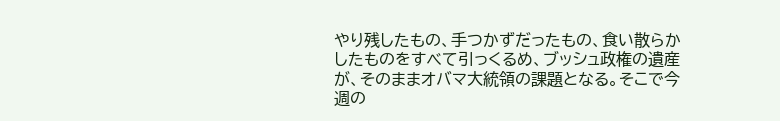やり残したもの、手つかずだったもの、食い散らかしたものをすべて引っくるめ、ブッシュ政権の遺産が、そのままオバマ大統領の課題となる。そこで今週の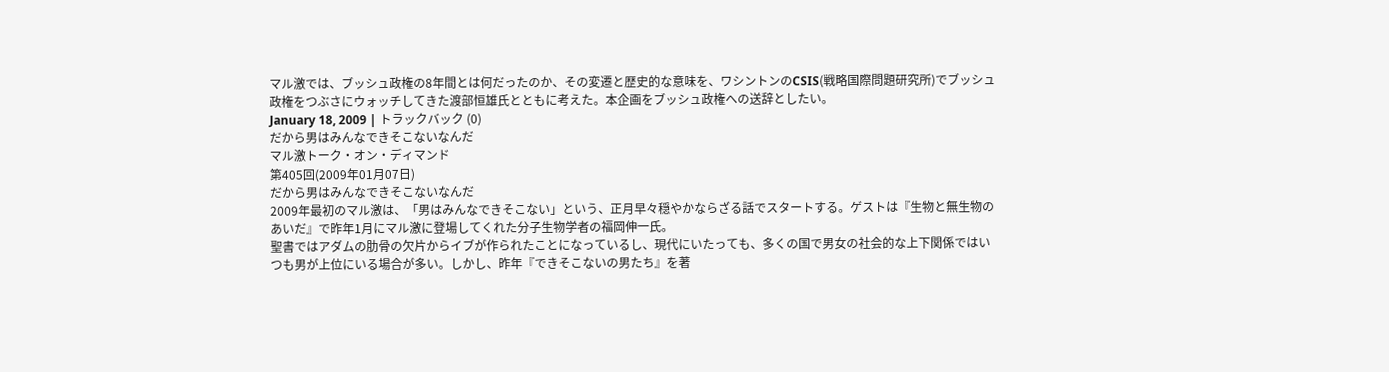マル激では、ブッシュ政権の8年間とは何だったのか、その変遷と歴史的な意味を、ワシントンのCSIS(戦略国際問題研究所)でブッシュ政権をつぶさにウォッチしてきた渡部恒雄氏とともに考えた。本企画をブッシュ政権への送辞としたい。
January 18, 2009 | トラックバック (0)
だから男はみんなできそこないなんだ
マル激トーク・オン・ディマンド
第405回(2009年01月07日)
だから男はみんなできそこないなんだ
2009年最初のマル激は、「男はみんなできそこない」という、正月早々穏やかならざる話でスタートする。ゲストは『生物と無生物のあいだ』で昨年1月にマル激に登場してくれた分子生物学者の福岡伸一氏。
聖書ではアダムの肋骨の欠片からイブが作られたことになっているし、現代にいたっても、多くの国で男女の社会的な上下関係ではいつも男が上位にいる場合が多い。しかし、昨年『できそこないの男たち』を著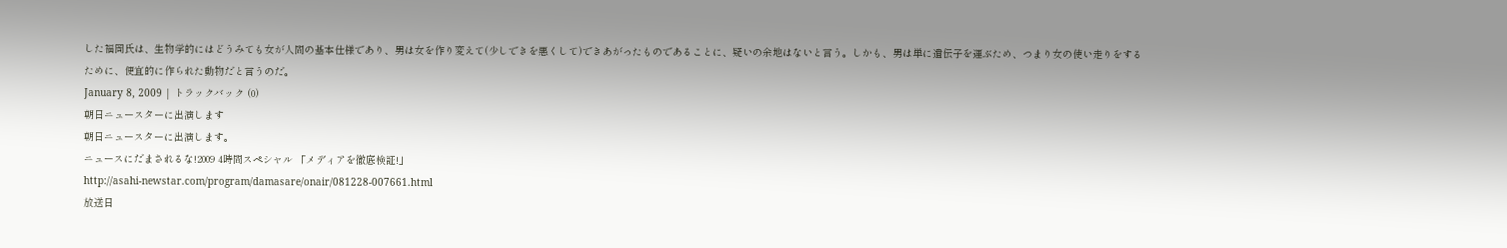した福岡氏は、生物学的にはどうみても女が人間の基本仕様であり、男は女を作り変えて(少しできを悪くして)できあがったものであることに、疑いの余地はないと言う。しかも、男は単に遺伝子を運ぶため、つまり女の使い走りをするために、便宜的に作られた動物だと言うのだ。
January 8, 2009 | トラックバック (0)
朝日ニュースターに出演します
朝日ニュースターに出演します。
ニュースにだまされるな!2009 4時間スペシャル 「メディアを徹底検証!」
http://asahi-newstar.com/program/damasare/onair/081228-007661.html
放送日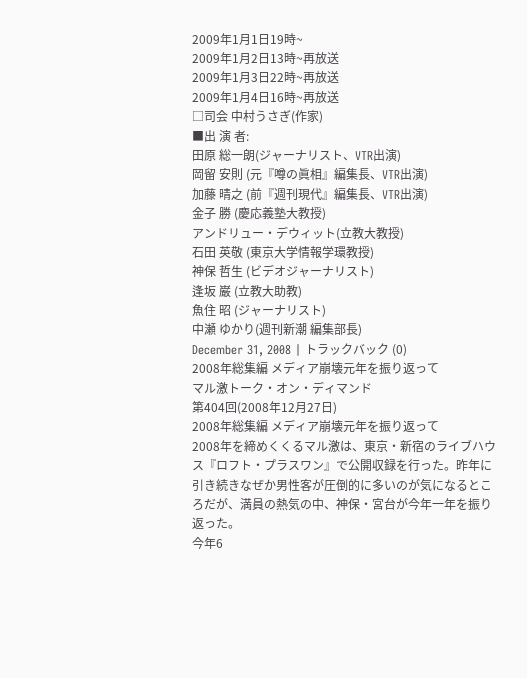2009年1月1日19時~
2009年1月2日13時~再放送
2009年1月3日22時~再放送
2009年1月4日16時~再放送
□司会 中村うさぎ(作家)
■出 演 者:
田原 総一朗(ジャーナリスト、VTR出演)
岡留 安則 (元『噂の眞相』編集長、VTR出演)
加藤 晴之 (前『週刊現代』編集長、VTR出演)
金子 勝 (慶応義塾大教授)
アンドリュー・デウィット(立教大教授)
石田 英敬 (東京大学情報学環教授)
神保 哲生 (ビデオジャーナリスト)
逢坂 巌 (立教大助教)
魚住 昭 (ジャーナリスト)
中瀬 ゆかり(週刊新潮 編集部長)
December 31, 2008 | トラックバック (0)
2008年総集編 メディア崩壊元年を振り返って
マル激トーク・オン・ディマンド
第404回(2008年12月27日)
2008年総集編 メディア崩壊元年を振り返って
2008年を締めくくるマル激は、東京・新宿のライブハウス『ロフト・プラスワン』で公開収録を行った。昨年に引き続きなぜか男性客が圧倒的に多いのが気になるところだが、満員の熱気の中、神保・宮台が今年一年を振り返った。
今年6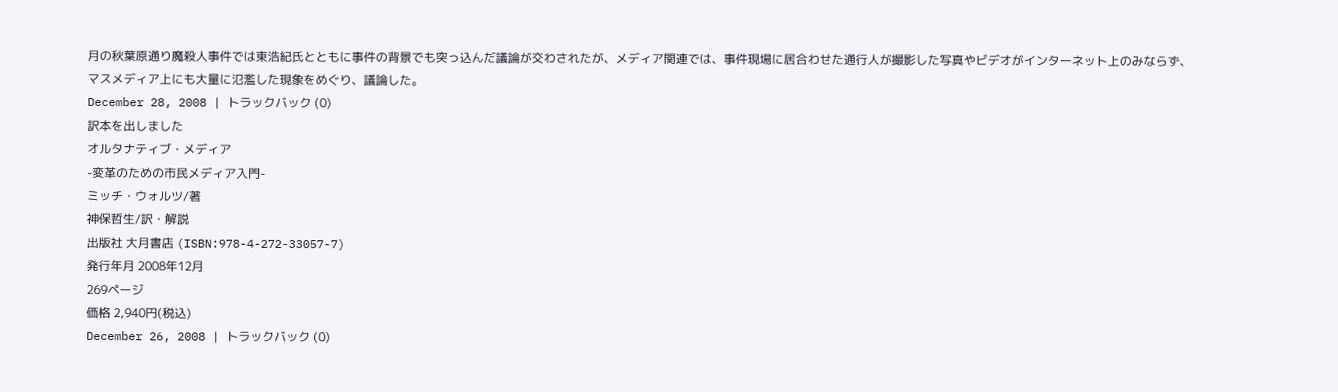月の秋葉原通り魔殺人事件では東浩紀氏とともに事件の背景でも突っ込んだ議論が交わされたが、メディア関連では、事件現場に居合わせた通行人が撮影した写真やビデオがインターネット上のみならず、マスメディア上にも大量に氾濫した現象をめぐり、議論した。
December 28, 2008 | トラックバック (0)
訳本を出しました
オルタナティブ・メディア
-変革のための市民メディア入門-
ミッチ・ウォルツ/著
神保哲生/訳・解説
出版社 大月書店 (ISBN:978-4-272-33057-7)
発行年月 2008年12月
269ページ
価格 2,940円(税込)
December 26, 2008 | トラックバック (0)